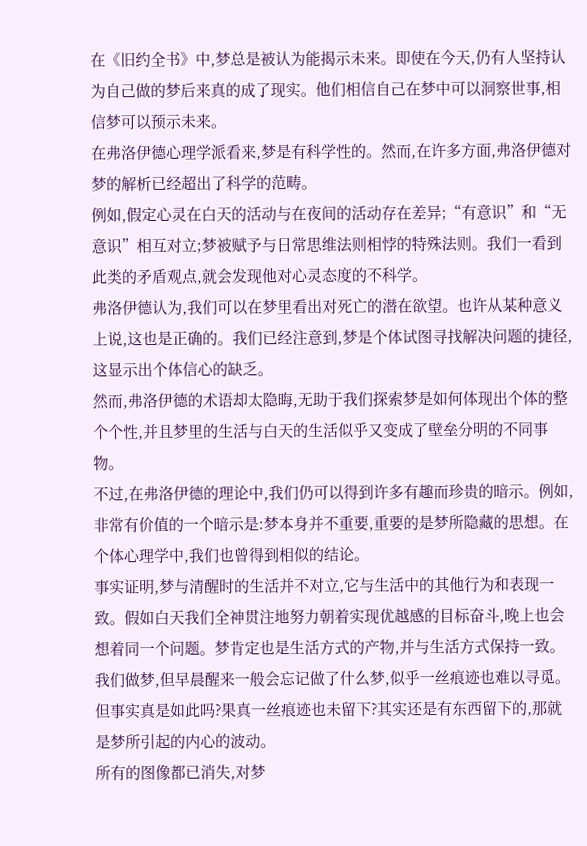在《旧约全书》中,梦总是被认为能揭示未来。即使在今天,仍有人坚持认为自己做的梦后来真的成了现实。他们相信自己在梦中可以洞察世事,相信梦可以预示未来。
在弗洛伊德心理学派看来,梦是有科学性的。然而,在许多方面,弗洛伊德对梦的解析已经超出了科学的范畴。
例如,假定心灵在白天的活动与在夜间的活动存在差异;“有意识”和“无意识”相互对立;梦被赋予与日常思维法则相悖的特殊法则。我们一看到此类的矛盾观点,就会发现他对心灵态度的不科学。
弗洛伊德认为,我们可以在梦里看出对死亡的潜在欲望。也许从某种意义上说,这也是正确的。我们已经注意到,梦是个体试图寻找解决问题的捷径,这显示出个体信心的缺乏。
然而,弗洛伊德的术语却太隐晦,无助于我们探索梦是如何体现出个体的整个个性,并且梦里的生活与白天的生活似乎又变成了壁垒分明的不同事物。
不过,在弗洛伊德的理论中,我们仍可以得到许多有趣而珍贵的暗示。例如,非常有价值的一个暗示是:梦本身并不重要,重要的是梦所隐藏的思想。在个体心理学中,我们也曾得到相似的结论。
事实证明,梦与清醒时的生活并不对立,它与生活中的其他行为和表现一致。假如白天我们全神贯注地努力朝着实现优越感的目标奋斗,晚上也会想着同一个问题。梦肯定也是生活方式的产物,并与生活方式保持一致。
我们做梦,但早晨醒来一般会忘记做了什么梦,似乎一丝痕迹也难以寻觅。但事实真是如此吗?果真一丝痕迹也未留下?其实还是有东西留下的,那就是梦所引起的内心的波动。
所有的图像都已消失,对梦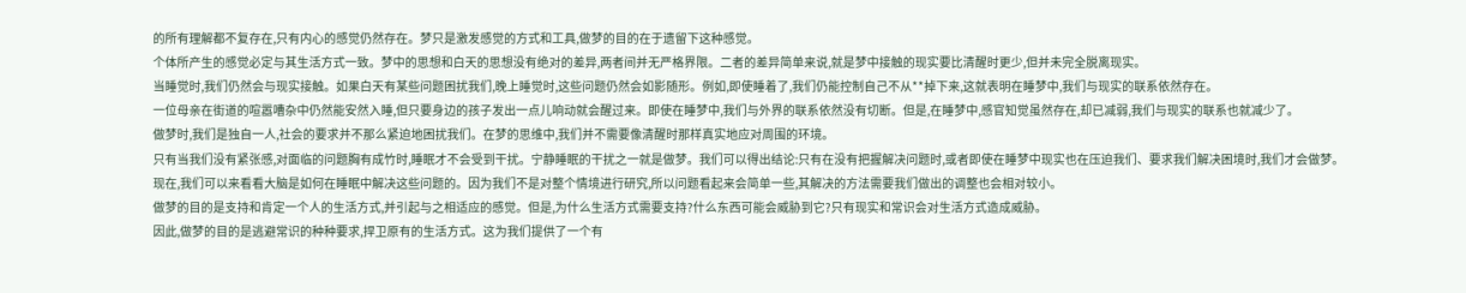的所有理解都不复存在,只有内心的感觉仍然存在。梦只是激发感觉的方式和工具,做梦的目的在于遗留下这种感觉。
个体所产生的感觉必定与其生活方式一致。梦中的思想和白天的思想没有绝对的差异,两者间并无严格界限。二者的差异简单来说,就是梦中接触的现实要比清醒时更少,但并未完全脱离现实。
当睡觉时,我们仍然会与现实接触。如果白天有某些问题困扰我们,晚上睡觉时,这些问题仍然会如影随形。例如,即使睡着了,我们仍能控制自己不从**掉下来,这就表明在睡梦中,我们与现实的联系依然存在。
一位母亲在街道的喧嚣嘈杂中仍然能安然入睡,但只要身边的孩子发出一点儿响动就会醒过来。即使在睡梦中,我们与外界的联系依然没有切断。但是,在睡梦中,感官知觉虽然存在,却已减弱,我们与现实的联系也就减少了。
做梦时,我们是独自一人,社会的要求并不那么紧迫地困扰我们。在梦的思维中,我们并不需要像清醒时那样真实地应对周围的环境。
只有当我们没有紧张感,对面临的问题胸有成竹时,睡眠才不会受到干扰。宁静睡眠的干扰之一就是做梦。我们可以得出结论:只有在没有把握解决问题时,或者即使在睡梦中现实也在压迫我们、要求我们解决困境时,我们才会做梦。
现在,我们可以来看看大脑是如何在睡眠中解决这些问题的。因为我们不是对整个情境进行研究,所以问题看起来会简单一些,其解决的方法需要我们做出的调整也会相对较小。
做梦的目的是支持和肯定一个人的生活方式,并引起与之相适应的感觉。但是,为什么生活方式需要支持?什么东西可能会威胁到它?只有现实和常识会对生活方式造成威胁。
因此,做梦的目的是逃避常识的种种要求,捍卫原有的生活方式。这为我们提供了一个有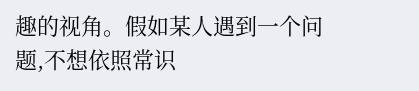趣的视角。假如某人遇到一个问题,不想依照常识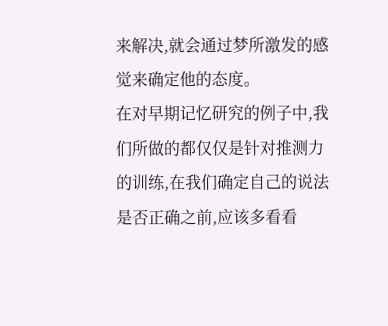来解决,就会通过梦所激发的感觉来确定他的态度。
在对早期记忆研究的例子中,我们所做的都仅仅是针对推测力的训练,在我们确定自己的说法是否正确之前,应该多看看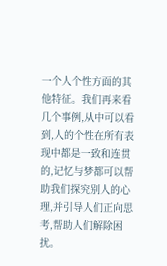一个人个性方面的其他特征。我们再来看几个事例,从中可以看到,人的个性在所有表现中都是一致和连贯的,记忆与梦都可以帮助我们探究别人的心理,并引导人们正向思考,帮助人们解除困扰。